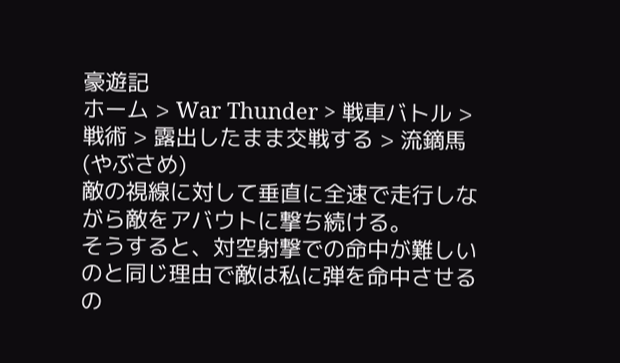豪遊記
ホーム > War Thunder > 戦車バトル > 戦術 > 露出したまま交戦する > 流鏑馬(やぶさめ)
敵の視線に対して垂直に全速で走行しながら敵をアバウトに撃ち続ける。
そうすると、対空射撃での命中が難しいのと同じ理由で敵は私に弾を命中させるの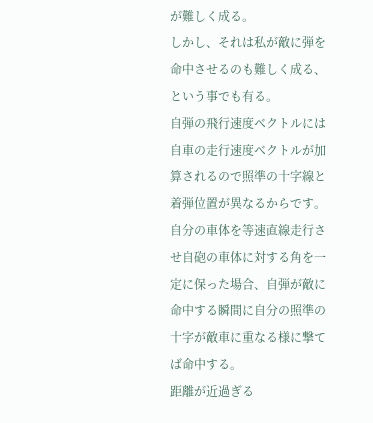が難しく成る。
しかし、それは私が敵に弾を命中させるのも難しく成る、という事でも有る。
自弾の飛行速度ベクトルには自車の走行速度ベクトルが加算されるので照準の十字線と着弾位置が異なるからです。
自分の車体を等速直線走行させ自砲の車体に対する角を一定に保った場合、自弾が敵に命中する瞬間に自分の照準の十字が敵車に重なる様に撃てば命中する。
距離が近過ぎる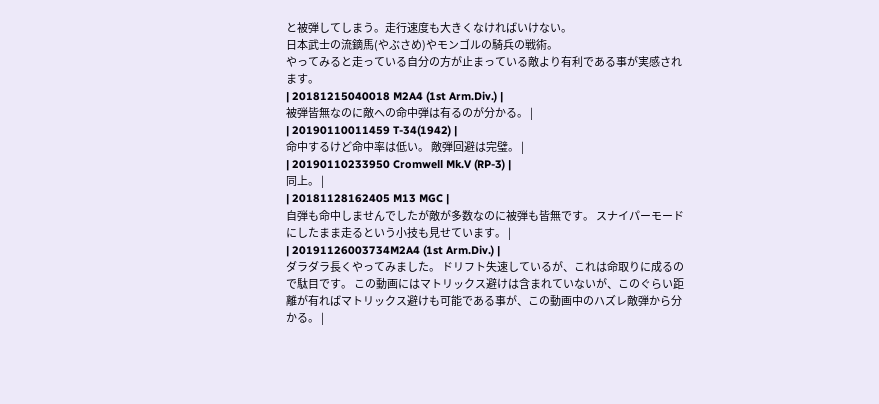と被弾してしまう。走行速度も大きくなければいけない。
日本武士の流鏑馬(やぶさめ)やモンゴルの騎兵の戦術。
やってみると走っている自分の方が止まっている敵より有利である事が実感されます。
| 20181215040018 M2A4 (1st Arm.Div.) |
被弾皆無なのに敵への命中弾は有るのが分かる。 |
| 20190110011459 T-34(1942) |
命中するけど命中率は低い。 敵弾回避は完璧。 |
| 20190110233950 Cromwell Mk.V (RP-3) |
同上。 |
| 20181128162405 M13 MGC |
自弾も命中しませんでしたが敵が多数なのに被弾も皆無です。 スナイパーモードにしたまま走るという小技も見せています。 |
| 20191126003734M2A4 (1st Arm.Div.) |
ダラダラ長くやってみました。 ドリフト失速しているが、これは命取りに成るので駄目です。 この動画にはマトリックス避けは含まれていないが、このぐらい距離が有ればマトリックス避けも可能である事が、この動画中のハズレ敵弾から分かる。 |